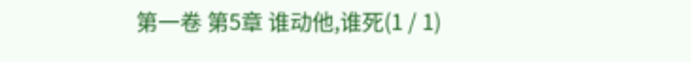第一卷 第5章 谁动他,谁死(1 / 1)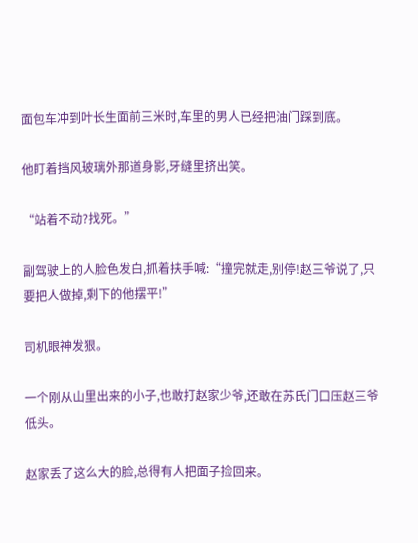面包车冲到叶长生面前三米时,车里的男人已经把油门踩到底。

他盯着挡风玻璃外那道身影,牙缝里挤出笑。

“站着不动?找死。”

副驾驶上的人脸色发白,抓着扶手喊:“撞完就走,别停!赵三爷说了,只要把人做掉,剩下的他摆平!”

司机眼神发狠。

一个刚从山里出来的小子,也敢打赵家少爷,还敢在苏氏门口压赵三爷低头。

赵家丢了这么大的脸,总得有人把面子捡回来。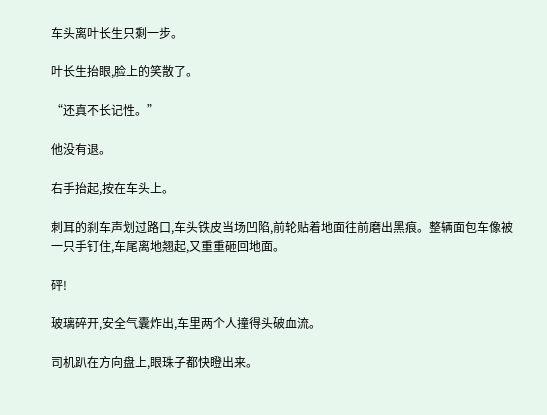车头离叶长生只剩一步。

叶长生抬眼,脸上的笑散了。

“还真不长记性。”

他没有退。

右手抬起,按在车头上。

刺耳的刹车声划过路口,车头铁皮当场凹陷,前轮贴着地面往前磨出黑痕。整辆面包车像被一只手钉住,车尾离地翘起,又重重砸回地面。

砰!

玻璃碎开,安全气囊炸出,车里两个人撞得头破血流。

司机趴在方向盘上,眼珠子都快瞪出来。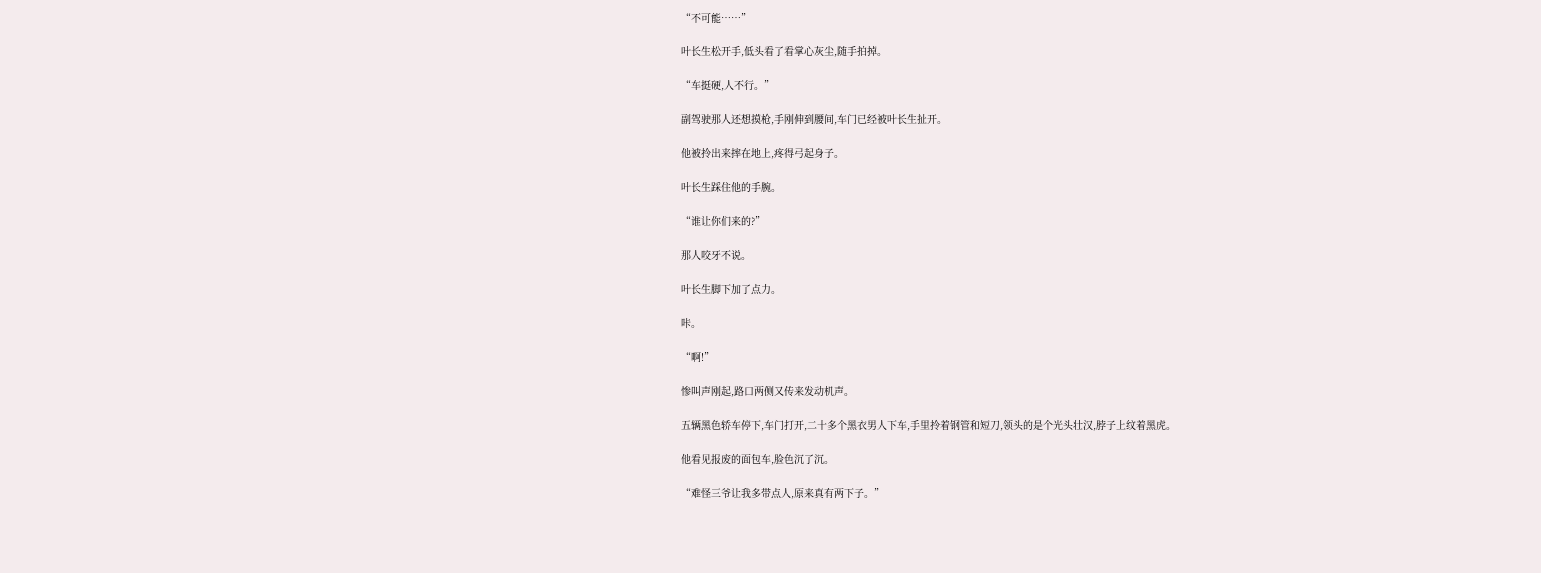“不可能……”

叶长生松开手,低头看了看掌心灰尘,随手拍掉。

“车挺硬,人不行。”

副驾驶那人还想摸枪,手刚伸到腰间,车门已经被叶长生扯开。

他被拎出来摔在地上,疼得弓起身子。

叶长生踩住他的手腕。

“谁让你们来的?”

那人咬牙不说。

叶长生脚下加了点力。

咔。

“啊!”

惨叫声刚起,路口两侧又传来发动机声。

五辆黑色轿车停下,车门打开,二十多个黑衣男人下车,手里拎着钢管和短刀,领头的是个光头壮汉,脖子上纹着黑虎。

他看见报废的面包车,脸色沉了沉。

“难怪三爷让我多带点人,原来真有两下子。”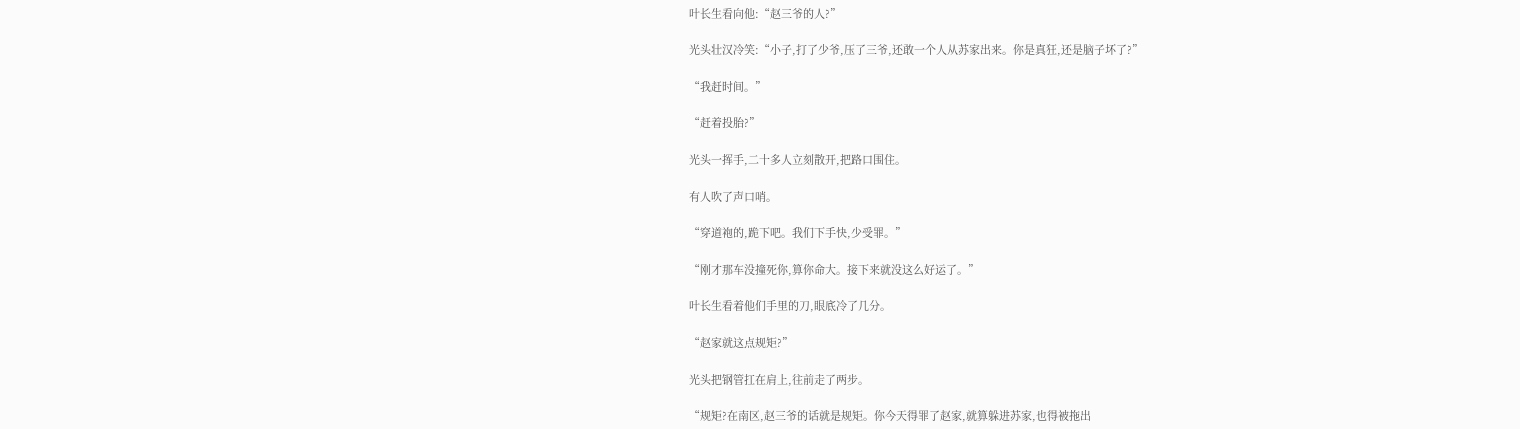叶长生看向他:“赵三爷的人?”

光头壮汉冷笑:“小子,打了少爷,压了三爷,还敢一个人从苏家出来。你是真狂,还是脑子坏了?”

“我赶时间。”

“赶着投胎?”

光头一挥手,二十多人立刻散开,把路口围住。

有人吹了声口哨。

“穿道袍的,跪下吧。我们下手快,少受罪。”

“刚才那车没撞死你,算你命大。接下来就没这么好运了。”

叶长生看着他们手里的刀,眼底冷了几分。

“赵家就这点规矩?”

光头把钢管扛在肩上,往前走了两步。

“规矩?在南区,赵三爷的话就是规矩。你今天得罪了赵家,就算躲进苏家,也得被拖出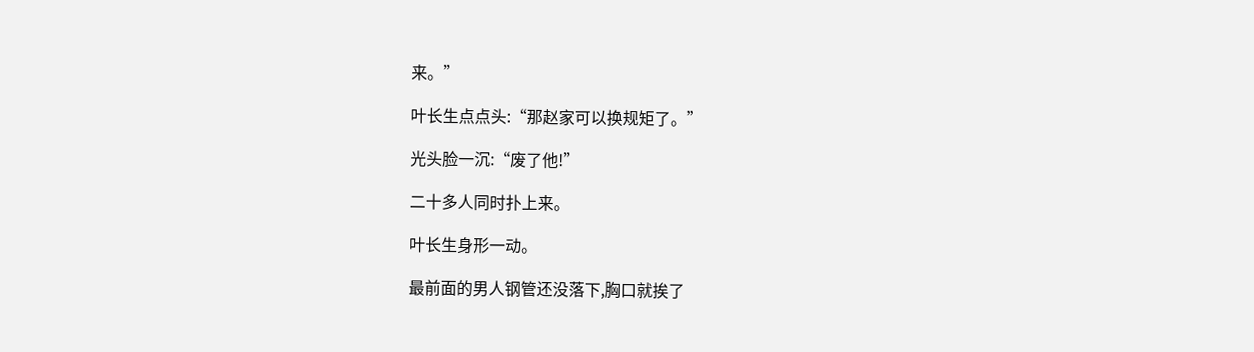来。”

叶长生点点头:“那赵家可以换规矩了。”

光头脸一沉:“废了他!”

二十多人同时扑上来。

叶长生身形一动。

最前面的男人钢管还没落下,胸口就挨了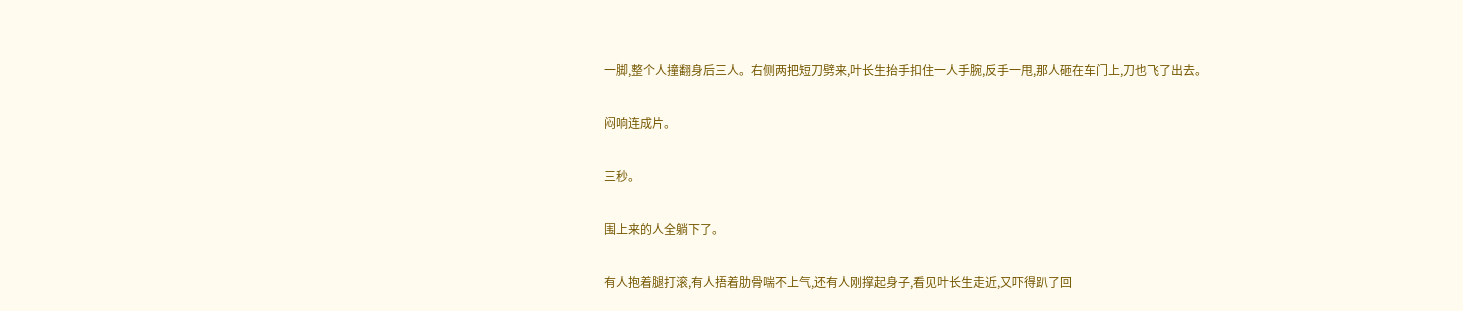一脚,整个人撞翻身后三人。右侧两把短刀劈来,叶长生抬手扣住一人手腕,反手一甩,那人砸在车门上,刀也飞了出去。

闷响连成片。

三秒。

围上来的人全躺下了。

有人抱着腿打滚,有人捂着肋骨喘不上气,还有人刚撑起身子,看见叶长生走近,又吓得趴了回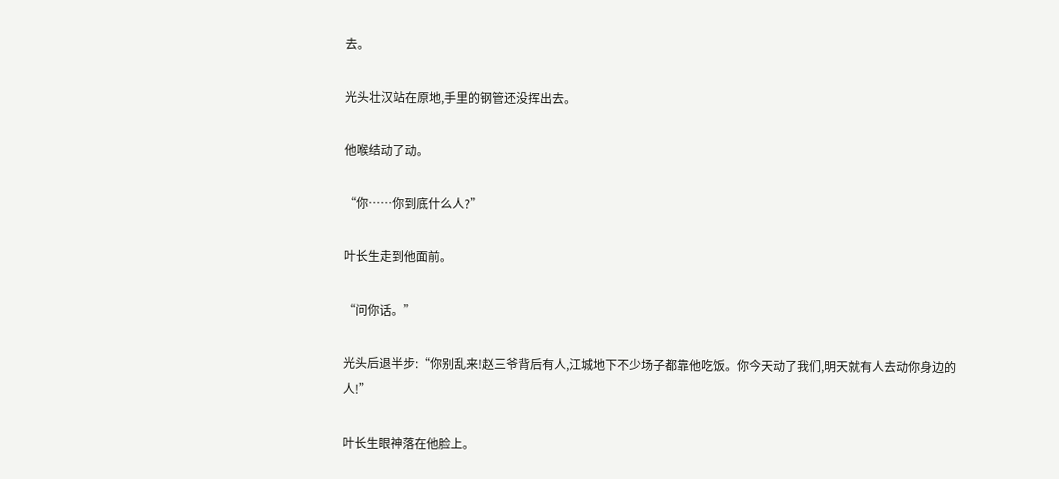去。

光头壮汉站在原地,手里的钢管还没挥出去。

他喉结动了动。

“你……你到底什么人?”

叶长生走到他面前。

“问你话。”

光头后退半步:“你别乱来!赵三爷背后有人,江城地下不少场子都靠他吃饭。你今天动了我们,明天就有人去动你身边的人!”

叶长生眼神落在他脸上。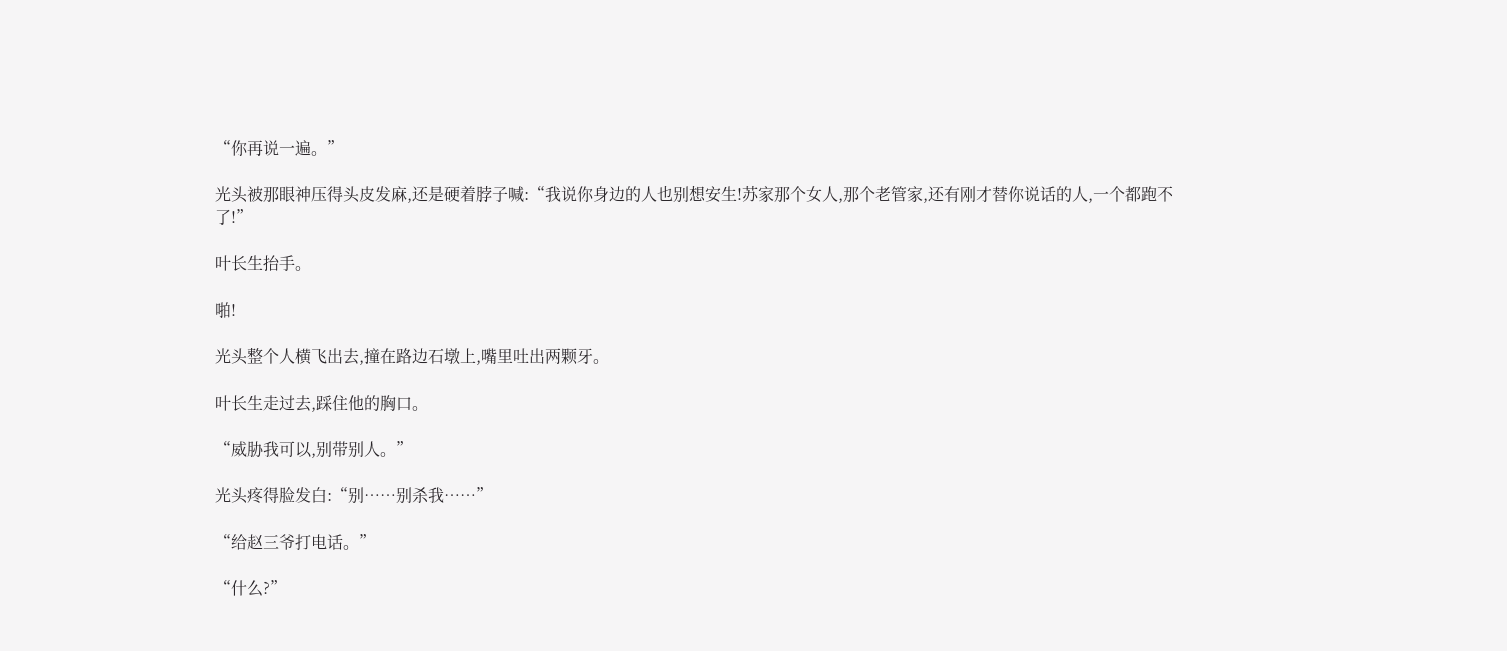“你再说一遍。”

光头被那眼神压得头皮发麻,还是硬着脖子喊:“我说你身边的人也别想安生!苏家那个女人,那个老管家,还有刚才替你说话的人,一个都跑不了!”

叶长生抬手。

啪!

光头整个人横飞出去,撞在路边石墩上,嘴里吐出两颗牙。

叶长生走过去,踩住他的胸口。

“威胁我可以,别带别人。”

光头疼得脸发白:“别……别杀我……”

“给赵三爷打电话。”

“什么?”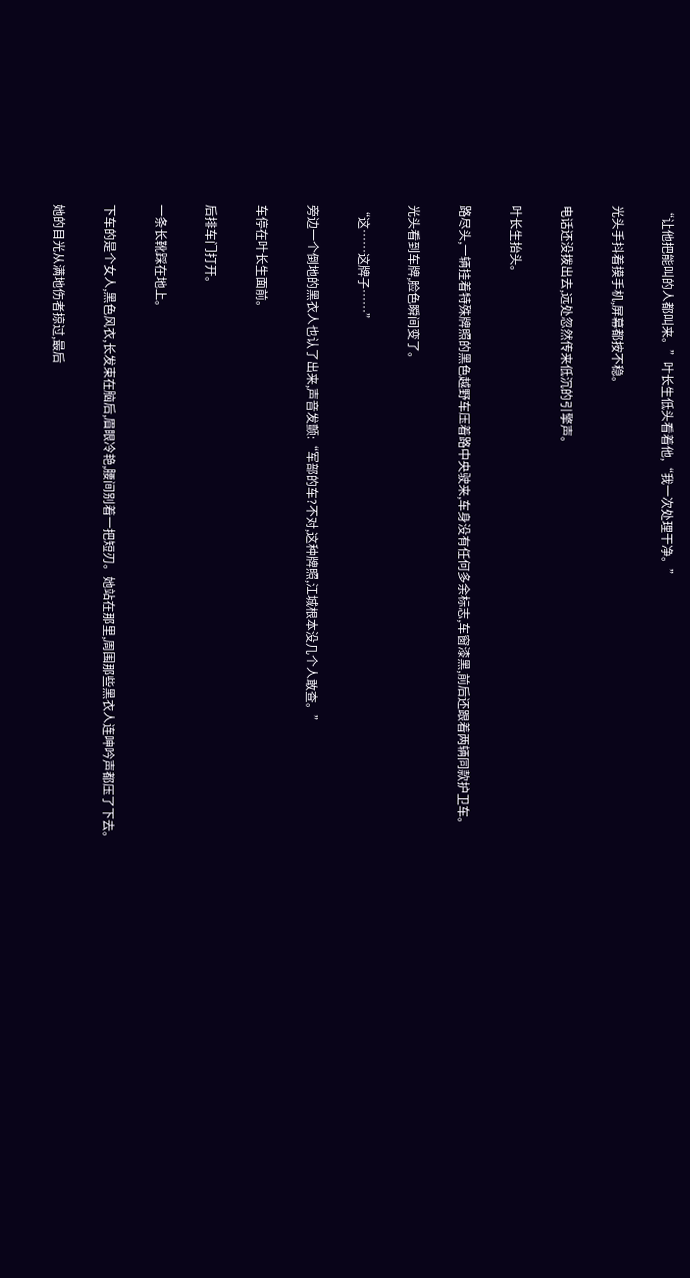“让他把能叫的人都叫来。”叶长生低头看着他,“我一次处理干净。”

光头手抖着摸手机,屏幕都按不稳。

电话还没拨出去,远处忽然传来低沉的引擎声。

叶长生抬头。

路尽头,一辆挂着特殊牌照的黑色越野车压着路中央驶来,车身没有任何多余标志,车窗漆黑,前后还跟着两辆同款护卫车。

光头看到车牌,脸色瞬间变了。

“这……这牌子……”

旁边一个倒地的黑衣人也认了出来,声音发颤:“军部的车?不对,这种牌照,江城根本没几个人敢查。”

车停在叶长生面前。

后排车门打开。

一条长靴踩在地上。

下车的是个女人,黑色风衣,长发束在脑后,眉眼冷艳,腰间别着一把短刃。她站在那里,周围那些黑衣人连呻吟声都压了下去。

她的目光从满地伤者掠过,最后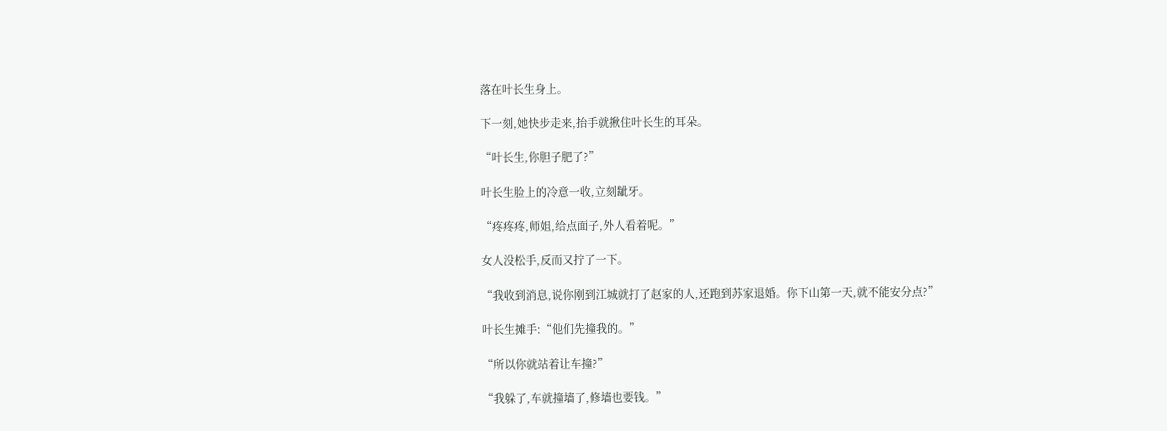落在叶长生身上。

下一刻,她快步走来,抬手就揪住叶长生的耳朵。

“叶长生,你胆子肥了?”

叶长生脸上的冷意一收,立刻龇牙。

“疼疼疼,师姐,给点面子,外人看着呢。”

女人没松手,反而又拧了一下。

“我收到消息,说你刚到江城就打了赵家的人,还跑到苏家退婚。你下山第一天,就不能安分点?”

叶长生摊手:“他们先撞我的。”

“所以你就站着让车撞?”

“我躲了,车就撞墙了,修墙也要钱。”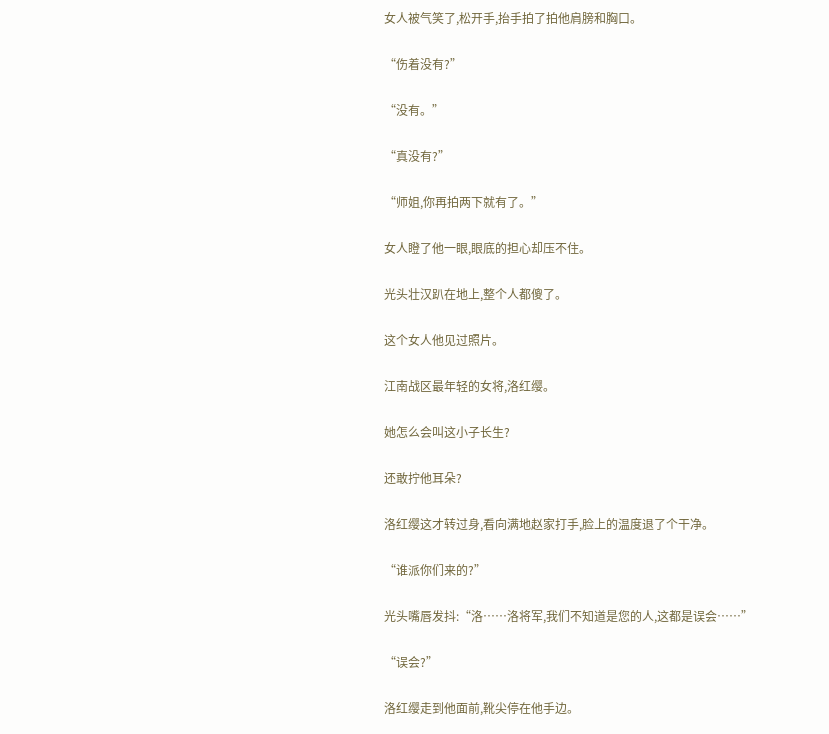女人被气笑了,松开手,抬手拍了拍他肩膀和胸口。

“伤着没有?”

“没有。”

“真没有?”

“师姐,你再拍两下就有了。”

女人瞪了他一眼,眼底的担心却压不住。

光头壮汉趴在地上,整个人都傻了。

这个女人他见过照片。

江南战区最年轻的女将,洛红缨。

她怎么会叫这小子长生?

还敢拧他耳朵?

洛红缨这才转过身,看向满地赵家打手,脸上的温度退了个干净。

“谁派你们来的?”

光头嘴唇发抖:“洛……洛将军,我们不知道是您的人,这都是误会……”

“误会?”

洛红缨走到他面前,靴尖停在他手边。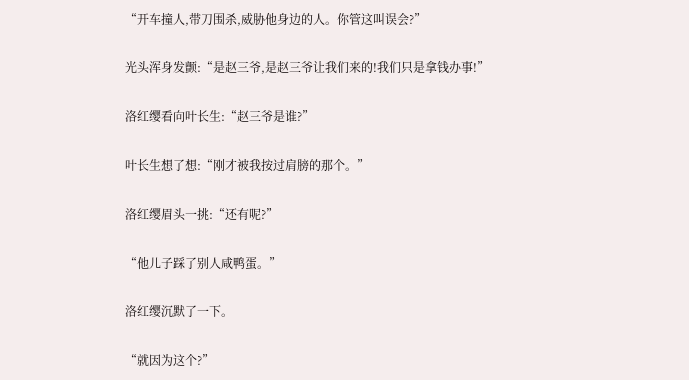“开车撞人,带刀围杀,威胁他身边的人。你管这叫误会?”

光头浑身发颤:“是赵三爷,是赵三爷让我们来的!我们只是拿钱办事!”

洛红缨看向叶长生:“赵三爷是谁?”

叶长生想了想:“刚才被我按过肩膀的那个。”

洛红缨眉头一挑:“还有呢?”

“他儿子踩了别人咸鸭蛋。”

洛红缨沉默了一下。

“就因为这个?”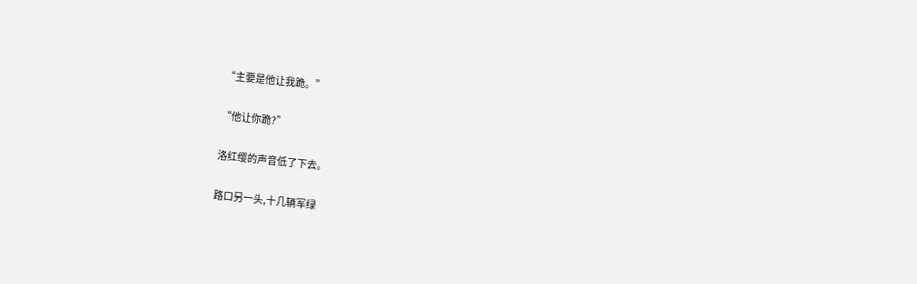“主要是他让我跪。”

“他让你跪?”

洛红缨的声音低了下去。

路口另一头,十几辆军绿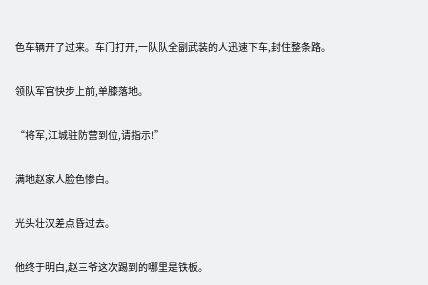色车辆开了过来。车门打开,一队队全副武装的人迅速下车,封住整条路。

领队军官快步上前,单膝落地。

“将军,江城驻防营到位,请指示!”

满地赵家人脸色惨白。

光头壮汉差点昏过去。

他终于明白,赵三爷这次踢到的哪里是铁板。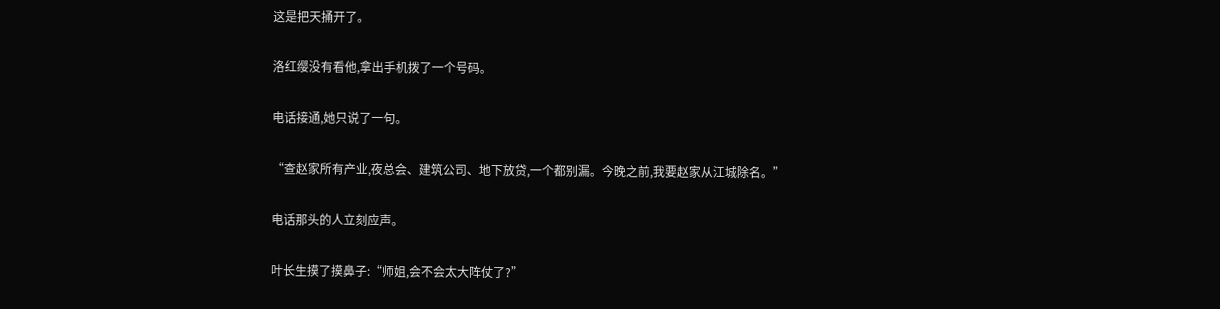这是把天捅开了。

洛红缨没有看他,拿出手机拨了一个号码。

电话接通,她只说了一句。

“查赵家所有产业,夜总会、建筑公司、地下放贷,一个都别漏。今晚之前,我要赵家从江城除名。”

电话那头的人立刻应声。

叶长生摸了摸鼻子:“师姐,会不会太大阵仗了?”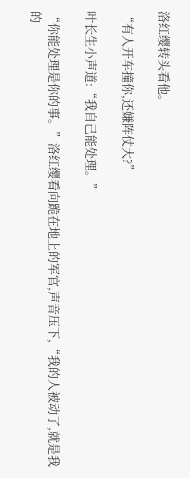洛红缨转头看他。

“有人开车撞你,还嫌阵仗大?”

叶长生小声道:“我自己能处理。”

“你能处理是你的事。”洛红缨看向跪在地上的军官,声音压下,“我的人被动了,就是我的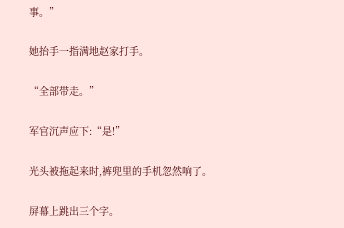事。”

她抬手一指满地赵家打手。

“全部带走。”

军官沉声应下:“是!”

光头被拖起来时,裤兜里的手机忽然响了。

屏幕上跳出三个字。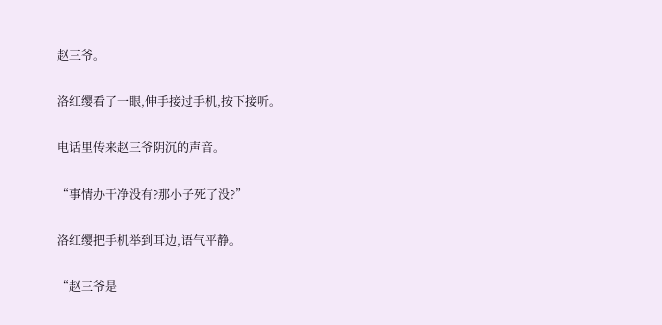赵三爷。

洛红缨看了一眼,伸手接过手机,按下接听。

电话里传来赵三爷阴沉的声音。

“事情办干净没有?那小子死了没?”

洛红缨把手机举到耳边,语气平静。

“赵三爷是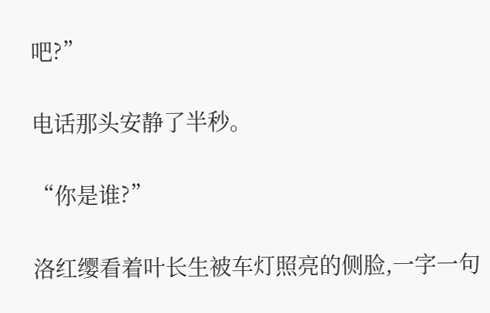吧?”

电话那头安静了半秒。

“你是谁?”

洛红缨看着叶长生被车灯照亮的侧脸,一字一句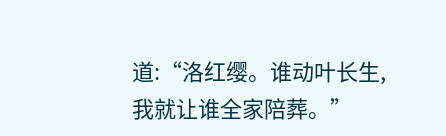道:“洛红缨。谁动叶长生,我就让谁全家陪葬。”